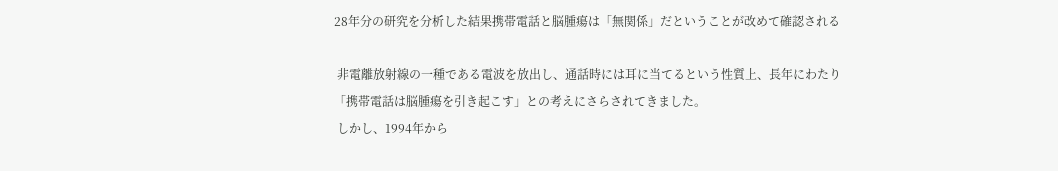28年分の研究を分析した結果携帯電話と脳腫瘍は「無関係」だということが改めて確認される

 非電離放射線の一種である電波を放出し、通話時には耳に当てるという性質上、長年にわたり「携帯電話は脳腫瘍を引き起こす」との考えにさらされてきました。
 しかし、1994年から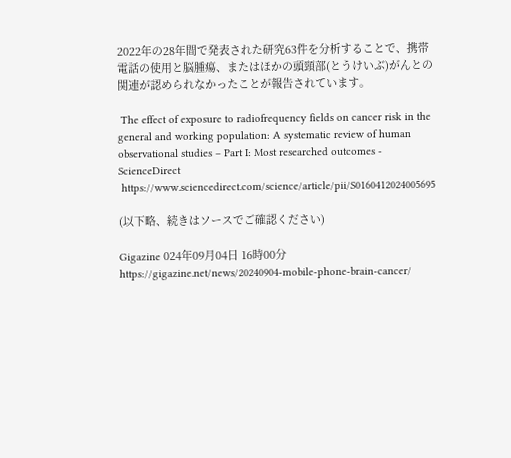2022年の28年間で発表された研究63件を分析することで、携帯電話の使用と脳腫瘍、またはほかの頭頸部(とうけいぶ)がんとの関連が認められなかったことが報告されています。

 The effect of exposure to radiofrequency fields on cancer risk in the general and working population: A systematic review of human observational studies – Part I: Most researched outcomes - ScienceDirect
 https://www.sciencedirect.com/science/article/pii/S0160412024005695

(以下略、続きはソースでご確認ください)

Gigazine 024年09月04日 16時00分
https://gigazine.net/news/20240904-mobile-phone-brain-cancer/